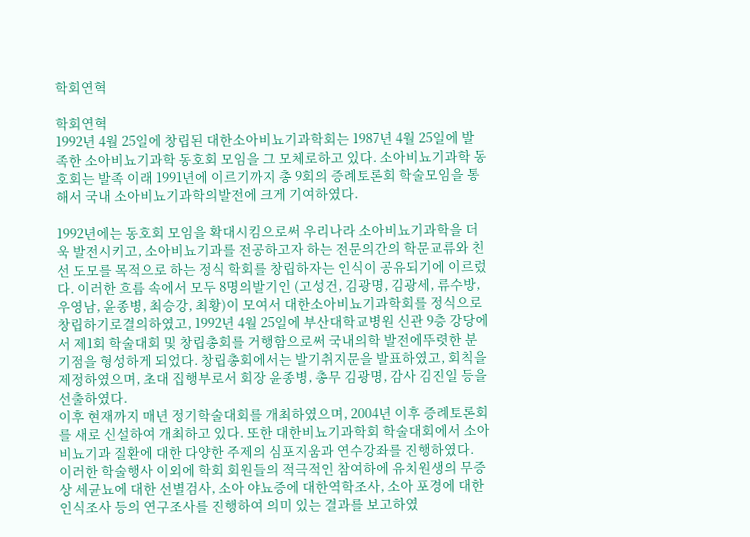학회연혁

학회연혁
1992년 4월 25일에 창립된 대한소아비뇨기과학회는 1987년 4월 25일에 발족한 소아비뇨기과학 동호회 모임을 그 모체로하고 있다. 소아비뇨기과학 동호회는 발족 이래 1991년에 이르기까지 총 9회의 증례토론회 학술모임을 통해서 국내 소아비뇨기과학의발전에 크게 기여하였다.

1992년에는 동호회 모임을 확대시킴으로써 우리나라 소아비뇨기과학을 더욱 발전시키고, 소아비뇨기과를 전공하고자 하는 전문의간의 학문교류와 친선 도모를 목적으로 하는 정식 학회를 창립하자는 인식이 공유되기에 이르렀다. 이러한 흐름 속에서 모두 8명의발기인 (고성건, 김광명, 김광세, 류수방, 우영남, 윤종병, 최승강, 최황)이 모여서 대한소아비뇨기과학회를 정식으로 창립하기로결의하였고, 1992년 4월 25일에 부산대학교병원 신관 9층 강당에서 제1회 학술대회 및 창립총회를 거행함으로써 국내의학 발전에뚜렷한 분기점을 형성하게 되었다. 창립총회에서는 발기취지문을 발표하였고, 회칙을 제정하였으며, 초대 집행부로서 회장 윤종병, 총무 김광명, 감사 김진일 등을 선출하였다.
이후 현재까지 매년 정기학술대회를 개최하였으며, 2004년 이후 증례토론회를 새로 신설하여 개최하고 있다. 또한 대한비뇨기과학회 학술대회에서 소아비뇨기과 질환에 대한 다양한 주제의 심포지움과 연수강좌를 진행하였다.
이러한 학술행사 이외에 학회 회원들의 적극적인 참여하에 유치원생의 무증상 세균뇨에 대한 선별검사, 소아 야뇨증에 대한역학조사, 소아 포경에 대한 인식조사 등의 연구조사를 진행하여 의미 있는 결과를 보고하였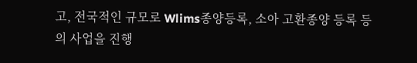고, 전국적인 규모로 Wlims종양등록, 소아 고환종양 등록 등의 사업을 진행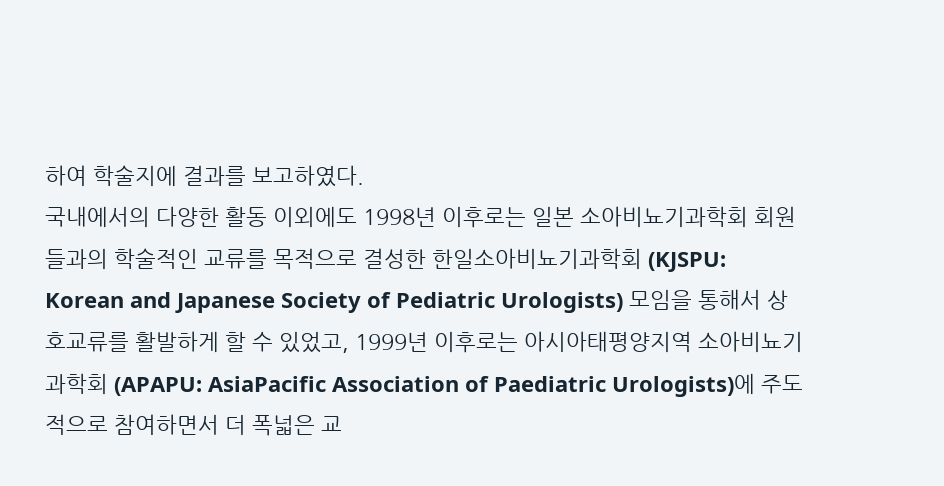하여 학술지에 결과를 보고하였다.
국내에서의 다양한 활동 이외에도 1998년 이후로는 일본 소아비뇨기과학회 회원들과의 학술적인 교류를 목적으로 결성한 한일소아비뇨기과학회 (KJSPU: Korean and Japanese Society of Pediatric Urologists) 모임을 통해서 상호교류를 활발하게 할 수 있었고, 1999년 이후로는 아시아태평양지역 소아비뇨기과학회 (APAPU: AsiaPacific Association of Paediatric Urologists)에 주도적으로 참여하면서 더 폭넓은 교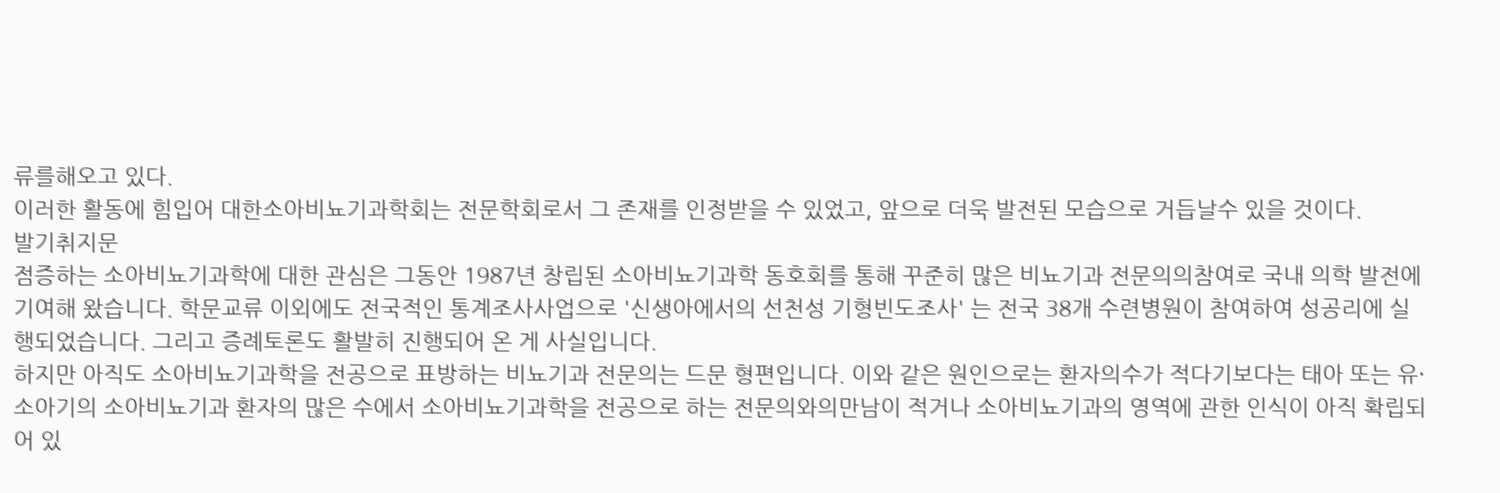류를해오고 있다.
이러한 활동에 힘입어 대한소아비뇨기과학회는 전문학회로서 그 존재를 인정받을 수 있었고, 앞으로 더욱 발전된 모습으로 거듭날수 있을 것이다.
발기취지문
점증하는 소아비뇨기과학에 대한 관심은 그동안 1987년 창립된 소아비뇨기과학 동호회를 통해 꾸준히 많은 비뇨기과 전문의의참여로 국내 의학 발전에 기여해 왔습니다. 학문교류 이외에도 전국적인 통계조사사업으로 '신생아에서의 선천성 기형빈도조사' 는 전국 38개 수련병원이 참여하여 성공리에 실행되었습니다. 그리고 증례토론도 활발히 진행되어 온 게 사실입니다.
하지만 아직도 소아비뇨기과학을 전공으로 표방하는 비뇨기과 전문의는 드문 형편입니다. 이와 같은 원인으로는 환자의수가 적다기보다는 태아 또는 유·소아기의 소아비뇨기과 환자의 많은 수에서 소아비뇨기과학을 전공으로 하는 전문의와의만남이 적거나 소아비뇨기과의 영역에 관한 인식이 아직 확립되어 있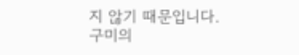지 않기 때문입니다.
구미의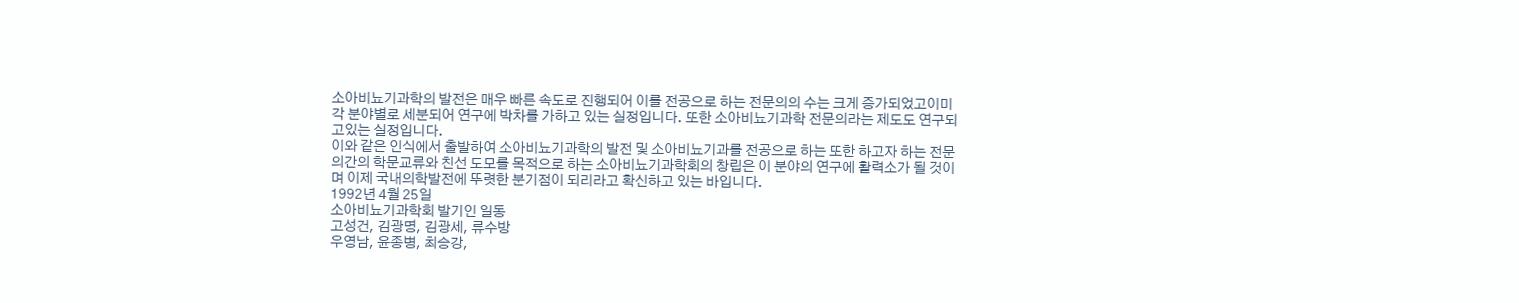소아비뇨기과학의 발전은 매우 빠른 속도로 진행되어 이를 전공으로 하는 전문의의 수는 크게 증가되었고이미 각 분야별로 세분되어 연구에 박차를 가하고 있는 실정입니다. 또한 소아비뇨기과학 전문의라는 제도도 연구되고있는 실정입니다.
이와 같은 인식에서 출발하여 소아비뇨기과학의 발전 및 소아비뇨기과를 전공으로 하는 또한 하고자 하는 전문의간의 학문교류와 친선 도모를 목적으로 하는 소아비뇨기과학회의 창립은 이 분야의 연구에 활력소가 될 것이며 이제 국내의학발전에 뚜렷한 분기점이 되리라고 확신하고 있는 바입니다.
1992년 4월 25일
소아비뇨기과학회 발기인 일동
고성건, 김광명, 김광세, 류수방
우영남, 윤종병, 최승강,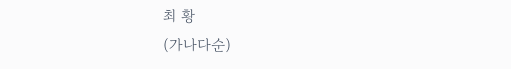최 황
(가나다순)